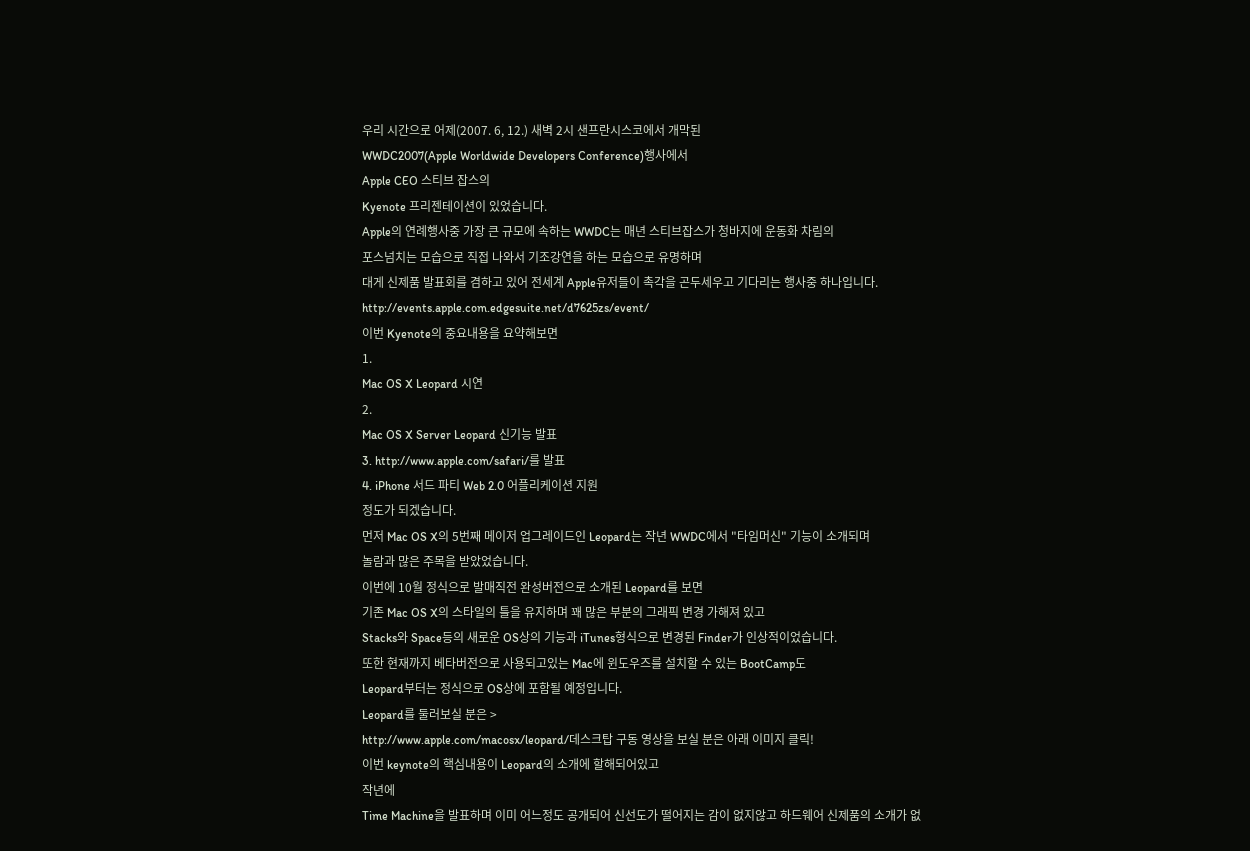우리 시간으로 어제(2007. 6, 12.) 새벽 2시 샌프란시스코에서 개막된
WWDC2007(Apple Worldwide Developers Conference)행사에서
Apple CEO 스티브 잡스의
Kyenote 프리젠테이션이 있었습니다.
Apple의 연례행사중 가장 큰 규모에 속하는 WWDC는 매년 스티브잡스가 청바지에 운동화 차림의
포스넘치는 모습으로 직접 나와서 기조강연을 하는 모습으로 유명하며
대게 신제품 발표회를 겸하고 있어 전세계 Apple유저들이 촉각을 곤두세우고 기다리는 행사중 하나입니다.
http://events.apple.com.edgesuite.net/d7625zs/event/
이번 Kyenote의 중요내용을 요약해보면
1.
Mac OS X Leopard 시연
2.
Mac OS X Server Leopard 신기능 발표
3. http://www.apple.com/safari/를 발표
4. iPhone 서드 파티 Web 2.0 어플리케이션 지원
정도가 되겠습니다.
먼저 Mac OS X의 5번째 메이저 업그레이드인 Leopard는 작년 WWDC에서 "타임머신" 기능이 소개되며
놀람과 많은 주목을 받았었습니다.
이번에 10월 정식으로 발매직전 완성버전으로 소개된 Leopard를 보면
기존 Mac OS X의 스타일의 틀을 유지하며 꽤 많은 부분의 그래픽 변경 가해져 있고
Stacks와 Space등의 새로운 OS상의 기능과 iTunes형식으로 변경된 Finder가 인상적이었습니다.
또한 현재까지 베타버전으로 사용되고있는 Mac에 윈도우즈를 설치할 수 있는 BootCamp도
Leopard부터는 정식으로 OS상에 포함될 예정입니다.
Leopard를 둘러보실 분은 >
http://www.apple.com/macosx/leopard/데스크탑 구동 영상을 보실 분은 아래 이미지 클릭!
이번 keynote의 핵심내용이 Leopard의 소개에 할해되어있고
작년에
Time Machine을 발표하며 이미 어느정도 공개되어 신선도가 떨어지는 감이 없지않고 하드웨어 신제품의 소개가 없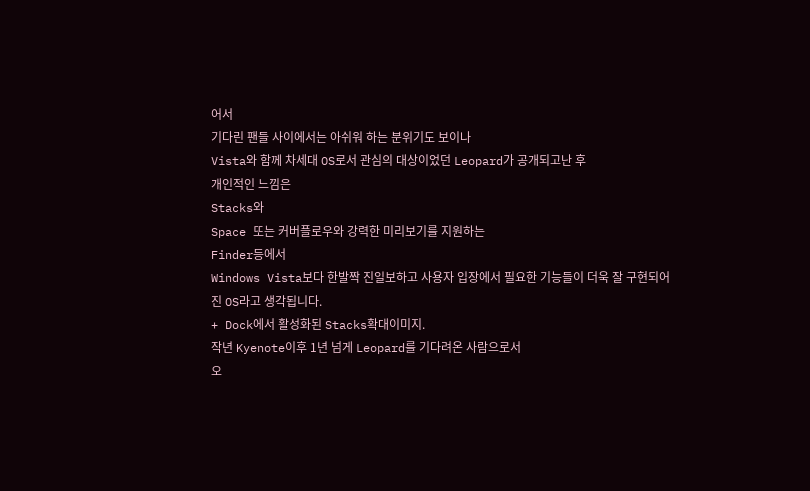어서
기다린 팬들 사이에서는 아쉬워 하는 분위기도 보이나
Vista와 함께 차세대 OS로서 관심의 대상이었던 Leopard가 공개되고난 후
개인적인 느낌은
Stacks와
Space 또는 커버플로우와 강력한 미리보기를 지원하는
Finder등에서
Windows Vista보다 한발짝 진일보하고 사용자 입장에서 필요한 기능들이 더욱 잘 구현되어진 OS라고 생각됩니다.
+ Dock에서 활성화된 Stacks확대이미지.
작년 Kyenote이후 1년 넘게 Leopard를 기다려온 사람으로서
오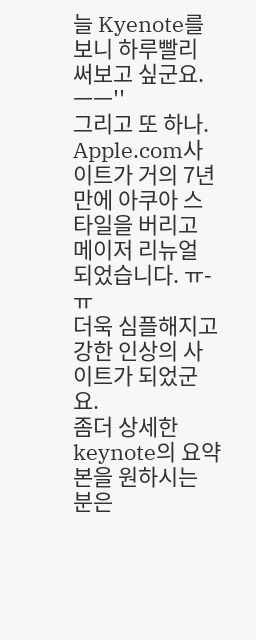늘 Kyenote를 보니 하루빨리 써보고 싶군요. ㅡㅡ''
그리고 또 하나.
Apple.com사이트가 거의 7년만에 아쿠아 스타일을 버리고 메이저 리뉴얼 되었습니다. ㅠ-ㅠ
더욱 심플해지고 강한 인상의 사이트가 되었군요.
좀더 상세한 keynote의 요약본을 원하시는 분은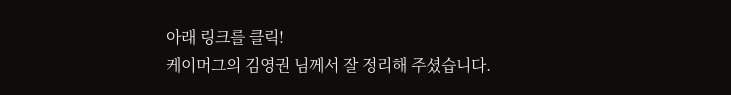아래 링크를 클릭!
케이머그의 김영권 님께서 잘 정리해 주셨습니다.